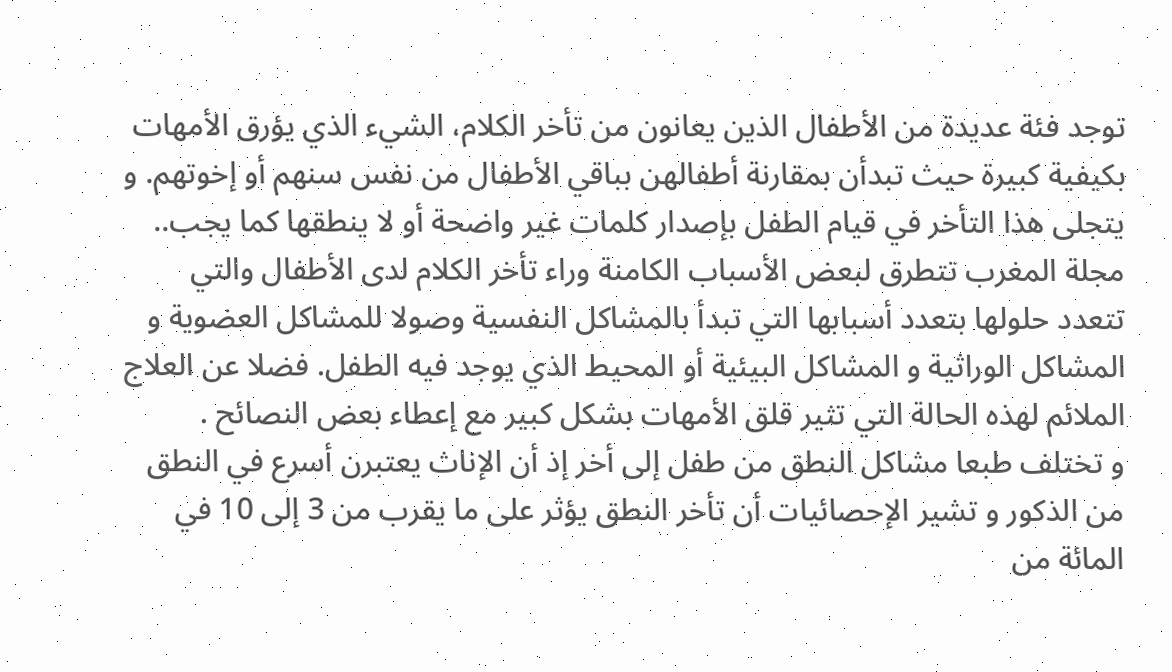توجد فئة عديدة من الأطفال الذين يعانون من تأخر الكلام، الشيء الذي يؤرق الأمهات بكيفية كبيرة حيث تبدأن بمقارنة أطفالهن بباقي الأطفال من نفس سنهم أو إخوتهم. و يتجلى هذا التأخر في قيام الطفل بإصدار كلمات غير واضحة أو لا ينطقها كما يجب.. مجلة المغرب تتطرق لبعض الأسباب الكامنة وراء تأخر الكلام لدى الأطفال والتي تتعدد حلولها بتعدد أسبابها التي تبدأ بالمشاكل النفسية وصولا للمشاكل العضوية و المشاكل الوراثية و المشاكل البيئية أو المحيط الذي يوجد فيه الطفل. فضلا عن العلاج الملائم لهذه الحالة التي تثير قلق الأمهات بشكل كبير مع إعطاء بعض النصائح .
و تختلف طبعا مشاكل النطق من طفل إلى أخر إذ أن الإناث يعتبرن أسرع في النطق من الذكور و تشير الإحصائيات أن تأخر النطق يؤثر على ما يقرب من 3 إلى 10 في المائة من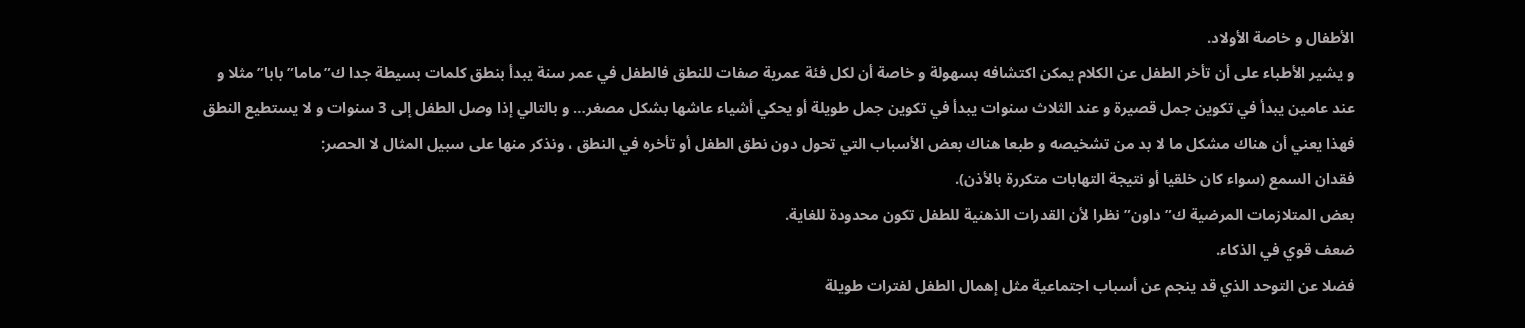الأطفال و خاصة الأولاد.
و يشير الأطباء على أن تأخر الطفل عن الكلام يمكن اكتشافه بسهولة و خاصة أن لكل فئة عمرية صفات للنطق فالطفل في عمر سنة يبدأ بنطق كلمات بسيطة جدا ك”ماما” بابا” مثلا و عند عامين يبدأ في تكوين جمل قصيرة و عند الثلاث سنوات يبدأ في تكوين جمل طويلة أو يحكي أشياء عاشها بشكل مصغر… و بالتالي إذا وصل الطفل إلى 3 سنوات و لا يستطيع النطق فهذا يعني أن هناك مشكل ما لا بد من تشخيصه و طبعا هناك بعض الأسباب التي تحول دون نطق الطفل أو تأخره في النطق ، ونذكر منها على سبيل المثال لا الحصر:
فقدان السمع (سواء كان خلقيا أو نتيجة التهابات متكررة بالأذن).
بعض المتلازمات المرضية ك”داون” نظرا لأن القدرات الذهنية للطفل تكون محدودة للغاية.
ضعف قوي في الذكاء.
فضلا عن التوحد الذي قد ينجم عن أسباب اجتماعية مثل إهمال الطفل لفترات طويلة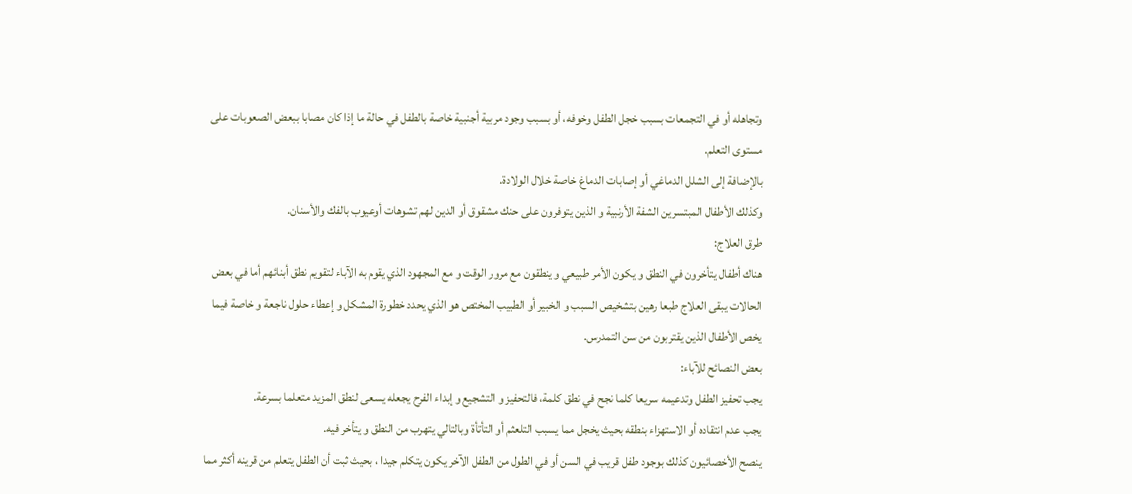وتجاهله أو في التجمعات بسبب خجل الطفل وخوفه، أو بسبب وجود مربية أجنبية خاصة بالطفل في حالة ما إذا كان مصابا ببعض الصعوبات على مستوى التعلم.
بالإضافة إلى الشلل الدماغي أو إصابات الدماغ خاصة خلال الولادة.
وكذلك الأطفال المبتسرين الشفة الأرنبية و الذين يتوفرون على حنك مشقوق أو الدين لهم تشوهات أوعيوب بالفك والأسنان.
طرق العلاج:
هناك أطفال يتأخرون في النطق و يكون الأمر طبيعي و ينطقون مع مرور الوقت و مع المجهود الذي يقوم به الآباء لتقويم نطق أبنائهم أما في بعض الحالات يبقى العلاج طبعا رهين بتشخيص السبب و الخبير أو الطبيب المختص هو الذي يحدد خطورة المشكل و إعطاء حلول ناجعة و خاصة فيما يخص الأطفال الذين يقتربون من سن التمدرس.
بعض النصائح للآباء:
يجب تحفيز الطفل وتدعيمه سريعا كلما نجح في نطق كلمة، فالتحفيز و التشجيع و إبداء الفرح يجعله يسعى لنطق المزيد متعلما بسرعة.
يجب عدم انتقاده أو الاستهزاء بنطقه بحيث يخجل مما يسبب التلعثم أو التأتأة وبالتالي يتهرب من النطق و يتأخر فيه.
ينصح الأخصائيون كذلك بوجود طفل قريب في السن أو في الطول من الطفل الآخر يكون يتكلم جيدا ، بحيث ثبت أن الطفل يتعلم من قرينه أكثر مما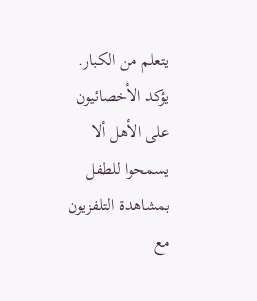يتعلم من الكبار.
يؤكد الأخصائيون على الأهل ألا يسمحوا للطفل بمشاهدة التلفزيون مع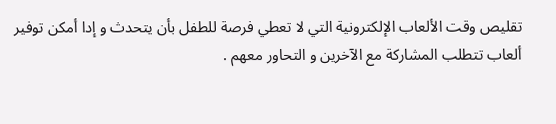تقليص وقت الألعاب الإلكترونية التي لا تعطي فرصة للطفل بأن يتحدث و إدا أمكن توفير ألعاب تتطلب المشاركة مع الآخرين و التحاور معهم .